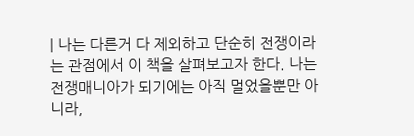| 나는 다른거 다 제외하고 단순히 전쟁이라는 관점에서 이 책을 살펴보고자 한다. 나는 전쟁매니아가 되기에는 아직 멀었을뿐만 아니라,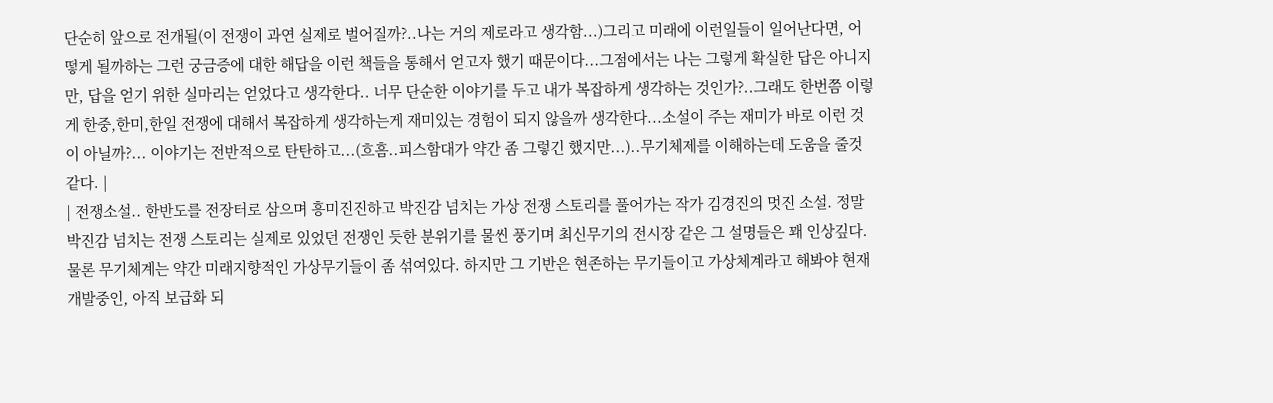단순히 앞으로 전개될(이 전쟁이 과연 실제로 벌어질까?..나는 거의 제로라고 생각함...)그리고 미래에 이런일들이 일어난다면, 어떻게 될까하는 그런 궁금증에 대한 해답을 이런 책들을 통해서 얻고자 했기 때문이다...그점에서는 나는 그렇게 확실한 답은 아니지만, 답을 얻기 위한 실마리는 얻었다고 생각한다.. 너무 단순한 이야기를 두고 내가 복잡하게 생각하는 것인가?..그래도 한번쯤 이렇게 한중,한미,한일 전쟁에 대해서 복잡하게 생각하는게 재미있는 경험이 되지 않을까 생각한다...소설이 주는 재미가 바로 이런 것이 아닐까?... 이야기는 전반적으로 탄탄하고...(흐흠..피스함대가 약간 좀 그렇긴 했지만...)..무기체제를 이해하는데 도움을 줄것 같다. |
| 전쟁소설.. 한반도를 전장터로 삼으며 흥미진진하고 박진감 넘치는 가상 전쟁 스토리를 풀어가는 작가 김경진의 멋진 소설. 정말 박진감 넘치는 전쟁 스토리는 실제로 있었던 전쟁인 듯한 분위기를 물씬 풍기며 최신무기의 전시장 같은 그 설명들은 꽤 인상깊다. 물론 무기체계는 약간 미래지향적인 가상무기들이 좀 섞여있다. 하지만 그 기반은 현존하는 무기들이고 가상체계라고 해봐야 현재 개발중인, 아직 보급화 되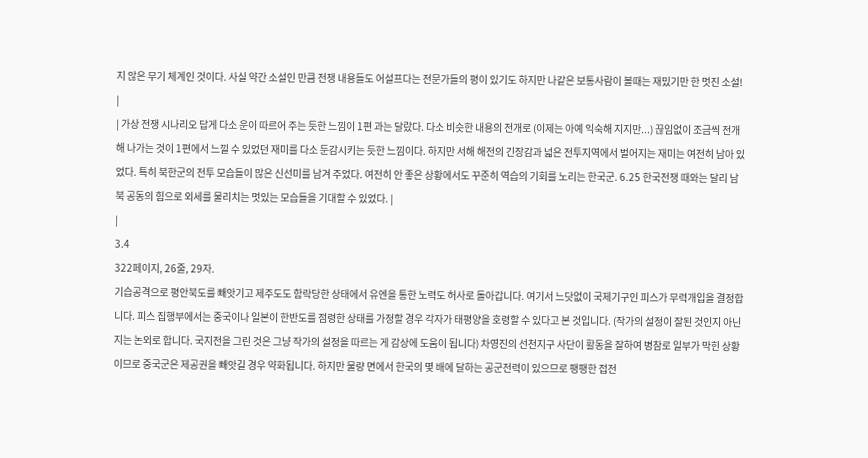지 않은 무기 체계인 것이다. 사실 약간 소설인 만큼 전쟁 내용들도 어설프다는 전문가들의 평이 있기도 하지만 나같은 보통사람이 볼때는 재밌기만 한 멋진 소설! |
| 가상 전쟁 시나리오 답게 다소 운이 따르어 주는 듯한 느낌이 1편 과는 달랐다. 다소 비슷한 내용의 전개로 (이제는 아예 익숙해 지지만...) 끊임없이 조금씩 전개해 나가는 것이 1편에서 느낄 수 있었던 재미를 다소 둔감시키는 듯한 느낌이다. 하지만 서해 해전의 긴장감과 넓은 전투지역에서 벌어지는 재미는 여전히 남아 있었다. 특히 북한군의 전투 모습들이 많은 신선미를 남겨 주었다. 여전히 안 좋은 상황에서도 꾸준히 역습의 기회를 노리는 한국군. 6.25 한국전쟁 때와는 달리 남북 공동의 힘으로 외세를 물리치는 멋있는 모습들을 기대할 수 있었다. |
|
3.4
322페이지, 26줄, 29자.
기습공격으로 평안북도를 빼앗기고 제주도도 함락당한 상태에서 유엔을 통한 노력도 허사로 돌아갑니다. 여기서 느닷없이 국제기구인 피스가 무력개입을 결정합니다. 피스 집행부에서는 중국이나 일본이 한반도를 점령한 상태를 가정할 경우 각자가 태평양을 호령할 수 있다고 본 것입니다. (작가의 설정이 잘된 것인지 아닌지는 논외로 합니다. 국지전을 그린 것은 그냥 작가의 설정을 따르는 게 감상에 도움이 됩니다) 차영진의 선천지구 사단이 활동을 잘하여 병참로 일부가 막힌 상황이므로 중국군은 제공권을 빼앗길 경우 약화됩니다. 하지만 물량 면에서 한국의 몇 배에 달하는 공군전력이 있으므로 팽팽한 접전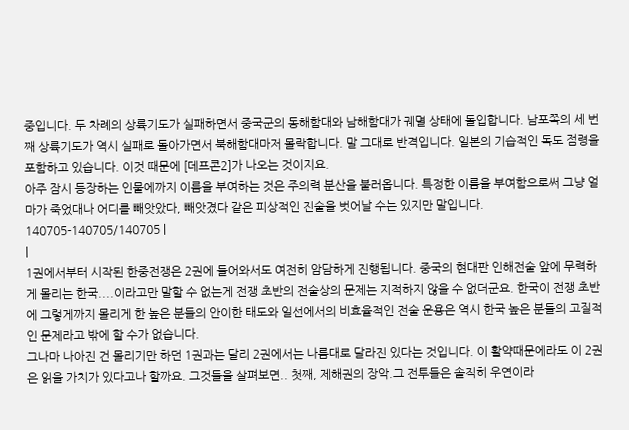중입니다. 두 차례의 상륙기도가 실패하면서 중국군의 동해함대와 남해함대가 궤멸 상태에 돌입합니다. 남포쪽의 세 번째 상륙기도가 역시 실패로 돌아가면서 북해함대마저 몰락합니다. 말 그대로 반격입니다. 일본의 기습적인 독도 점령을 포함하고 있습니다. 이것 때문에 [데프콘2]가 나오는 것이지요.
아주 잠시 등장하는 인물에까지 이름을 부여하는 것은 주의력 분산을 불러옵니다. 특정한 이름을 부여함으로써 그냥 얼마가 죽었대나 어디를 빼앗았다, 빼앗겼다 같은 피상적인 진술을 벗어날 수는 있지만 말입니다.
140705-140705/140705 |
|
1권에서부터 시작된 한중전쟁은 2권에 들어와서도 여전히 암담하게 진행됩니다. 중국의 현대판 인해전술 앞에 무력하게 몰리는 한국....이라고만 말할 수 없는게 전쟁 초반의 전술상의 문제는 지적하지 않을 수 없더군요. 한국이 전쟁 초반에 그렇게까지 몰리게 한 높은 분들의 안이한 태도와 일선에서의 비효율적인 전술 운용은 역시 한국 높은 분들의 고질적인 문제라고 밖에 할 수가 없습니다.
그나마 나아진 건 몰리기만 하던 1권과는 달리 2권에서는 나름대로 달라진 있다는 것입니다. 이 활약때문에라도 이 2권은 읽을 가치가 있다고나 할까요. 그것들을 살펴보면.. 첫째, 제해권의 장악.그 전투들은 솔직히 우연이라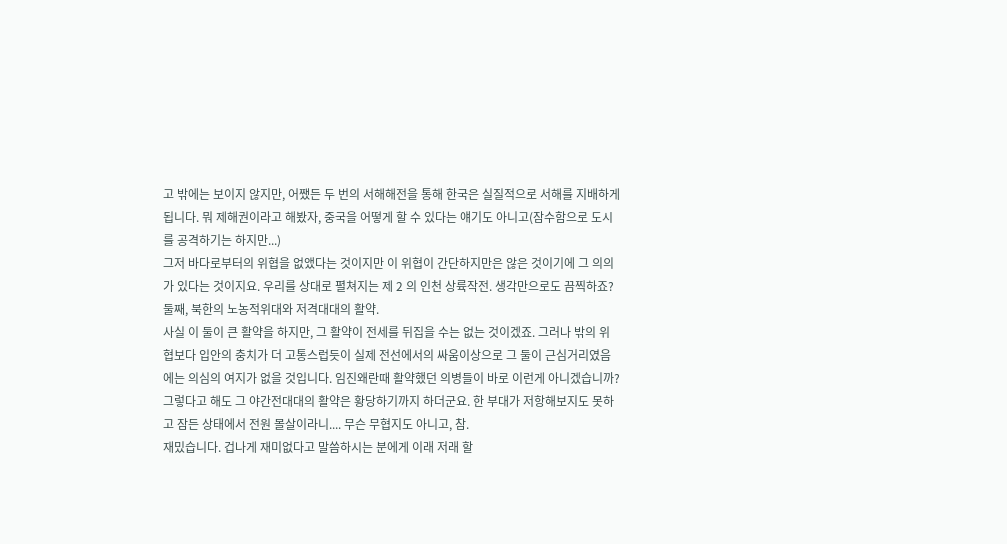고 밖에는 보이지 않지만, 어쨌든 두 번의 서해해전을 통해 한국은 실질적으로 서해를 지배하게 됩니다. 뭐 제해권이라고 해봤자, 중국을 어떻게 할 수 있다는 얘기도 아니고(잠수함으로 도시를 공격하기는 하지만...)
그저 바다로부터의 위협을 없앴다는 것이지만 이 위협이 간단하지만은 않은 것이기에 그 의의가 있다는 것이지요. 우리를 상대로 펼쳐지는 제 2 의 인천 상륙작전. 생각만으로도 끔찍하죠? 둘째, 북한의 노농적위대와 저격대대의 활약.
사실 이 둘이 큰 활약을 하지만, 그 활약이 전세를 뒤집을 수는 없는 것이겠죠. 그러나 밖의 위협보다 입안의 충치가 더 고통스럽듯이 실제 전선에서의 싸움이상으로 그 둘이 근심거리였음에는 의심의 여지가 없을 것입니다. 임진왜란때 활약했던 의병들이 바로 이런게 아니겠습니까? 그렇다고 해도 그 야간전대대의 활약은 황당하기까지 하더군요. 한 부대가 저항해보지도 못하고 잠든 상태에서 전원 몰살이라니.... 무슨 무협지도 아니고, 참.
재밌습니다. 겁나게 재미없다고 말씀하시는 분에게 이래 저래 할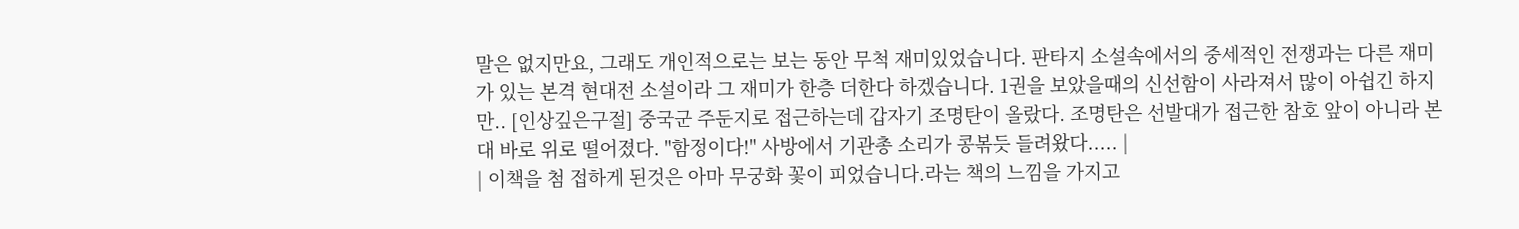말은 없지만요, 그래도 개인적으로는 보는 동안 무척 재미있었습니다. 판타지 소설속에서의 중세적인 전쟁과는 다른 재미가 있는 본격 현대전 소설이라 그 재미가 한층 더한다 하겠습니다. 1권을 보았을때의 신선함이 사라져서 많이 아쉽긴 하지만.. [인상깊은구절] 중국군 주둔지로 접근하는데 갑자기 조명탄이 올랐다. 조명탄은 선발대가 접근한 참호 앞이 아니라 본대 바로 위로 떨어졌다. "함정이다!" 사방에서 기관총 소리가 콩볶듯 들려왔다..... |
| 이책을 첨 접하게 된것은 아마 무궁화 꽃이 피었습니다.라는 책의 느낌을 가지고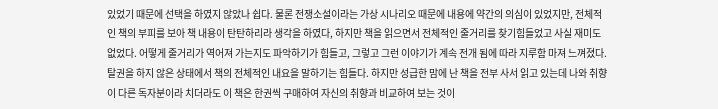있었기 때문에 선택을 하였지 않았나 쉽다. 물론 전쟁소설이라는 가상 시나리오 때문에 내용에 약간의 의심이 있었지만, 전체적인 책의 부피를 보아 책 내용이 탄탄하리라 생각을 하였다, 하지만 책을 읽으면서 전체적인 줄거리를 찾기힘들었고 사실 재미도 없었다. 어떻게 줄거리가 역어져 가는지도 파악하기가 힘들고, 그렇고 그런 이야기가 계속 전개 됨에 따라 지루함 마져 느껴졌다. 탈권을 하지 않은 상태에서 책의 전체적인 내요을 말하기는 힘들다. 하지만 성급한 맘에 난 책을 전부 사서 읽고 있는데 나와 취향이 다른 독자분이라 치더라도 이 책은 한권씩 구매하여 자신의 취향과 비교하여 보는 것이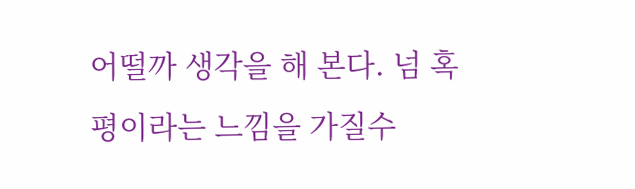어떨까 생각을 해 본다. 넘 혹평이라는 느낌을 가질수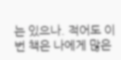는 있으나. 적어도 이번 책은 나에게 많은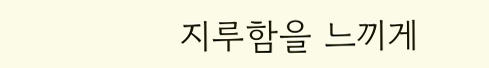지루함을 느끼게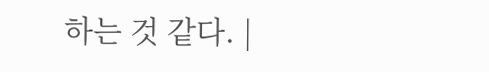하는 것 같다. |